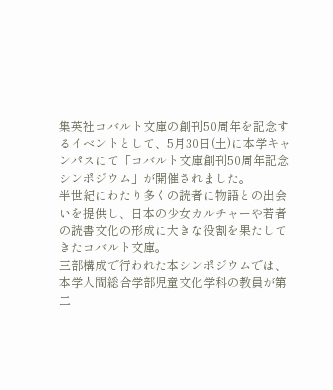集英社コバルト文庫の創刊50周年を記念するイベントとして、5月30日(土)に本学キャンパスにて「コバルト文庫創刊50周年記念シンポジウム」が開催されました。
半世紀にわたり多くの読者に物語との出会いを提供し、日本の少女カルチャーや若者の読書文化の形成に大きな役割を果たしてきたコバルト文庫。
三部構成で行われた本シンポジウムでは、本学人間総合学部児童文化学科の教員が第二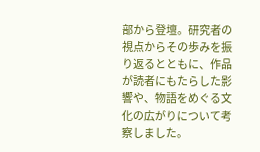部から登壇。研究者の視点からその歩みを振り返るとともに、作品が読者にもたらした影響や、物語をめぐる文化の広がりについて考察しました。